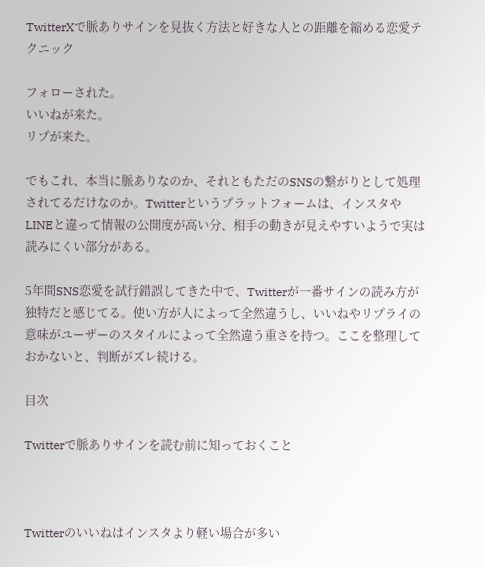TwitterXで脈ありサインを見抜く方法と好きな人との距離を縮める恋愛テクニック

フォローされた。
いいねが来た。
リプが来た。

でもこれ、本当に脈ありなのか、それともただのSNSの繋がりとして処理されてるだけなのか。Twitterというプラットフォームは、インスタやLINEと違って情報の公開度が高い分、相手の動きが見えやすいようで実は読みにくい部分がある。

5年間SNS恋愛を試行錯誤してきた中で、Twitterが一番サインの読み方が独特だと感じてる。使い方が人によって全然違うし、いいねやリプライの意味がユーザーのスタイルによって全然違う重さを持つ。ここを整理しておかないと、判断がズレ続ける。

目次

Twitterで脈ありサインを読む前に知っておくこと



Twitterのいいねはインスタより軽い場合が多い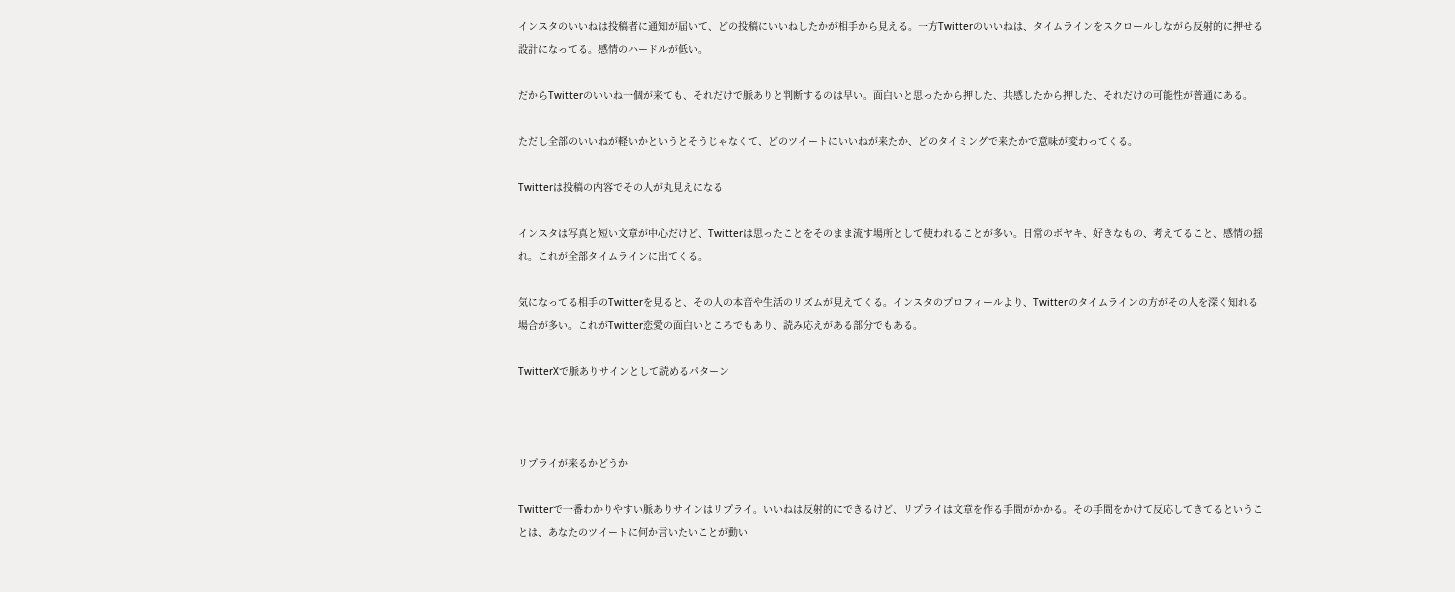インスタのいいねは投稿者に通知が届いて、どの投稿にいいねしたかが相手から見える。一方Twitterのいいねは、タイムラインをスクロールしながら反射的に押せる設計になってる。感情のハードルが低い。

だからTwitterのいいね一個が来ても、それだけで脈ありと判断するのは早い。面白いと思ったから押した、共感したから押した、それだけの可能性が普通にある。

ただし全部のいいねが軽いかというとそうじゃなくて、どのツイートにいいねが来たか、どのタイミングで来たかで意味が変わってくる。

Twitterは投稿の内容でその人が丸見えになる

インスタは写真と短い文章が中心だけど、Twitterは思ったことをそのまま流す場所として使われることが多い。日常のボヤキ、好きなもの、考えてること、感情の揺れ。これが全部タイムラインに出てくる。

気になってる相手のTwitterを見ると、その人の本音や生活のリズムが見えてくる。インスタのプロフィールより、Twitterのタイムラインの方がその人を深く知れる場合が多い。これがTwitter恋愛の面白いところでもあり、読み応えがある部分でもある。

TwitterXで脈ありサインとして読めるパターン



リプライが来るかどうか

Twitterで一番わかりやすい脈ありサインはリプライ。いいねは反射的にできるけど、リプライは文章を作る手間がかかる。その手間をかけて反応してきてるということは、あなたのツイートに何か言いたいことが動い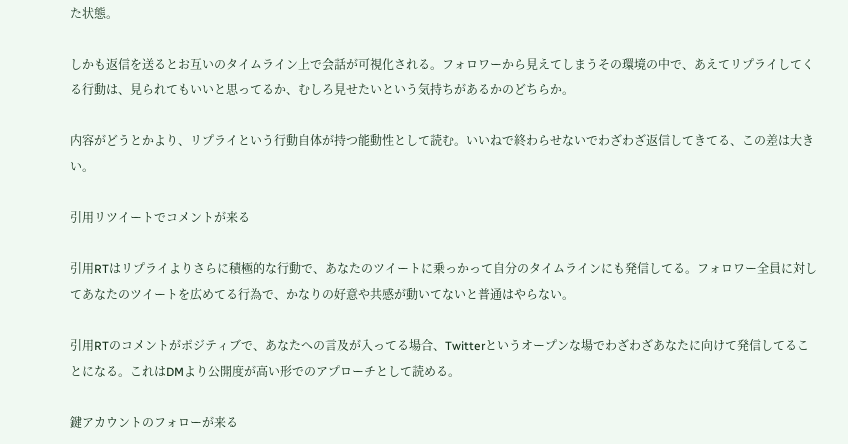た状態。

しかも返信を送るとお互いのタイムライン上で会話が可視化される。フォロワーから見えてしまうその環境の中で、あえてリプライしてくる行動は、見られてもいいと思ってるか、むしろ見せたいという気持ちがあるかのどちらか。

内容がどうとかより、リプライという行動自体が持つ能動性として読む。いいねで終わらせないでわざわざ返信してきてる、この差は大きい。

引用リツイートでコメントが来る

引用RTはリプライよりさらに積極的な行動で、あなたのツイートに乗っかって自分のタイムラインにも発信してる。フォロワー全員に対してあなたのツイートを広めてる行為で、かなりの好意や共感が動いてないと普通はやらない。

引用RTのコメントがポジティブで、あなたへの言及が入ってる場合、Twitterというオープンな場でわざわざあなたに向けて発信してることになる。これはDMより公開度が高い形でのアプローチとして読める。

鍵アカウントのフォローが来る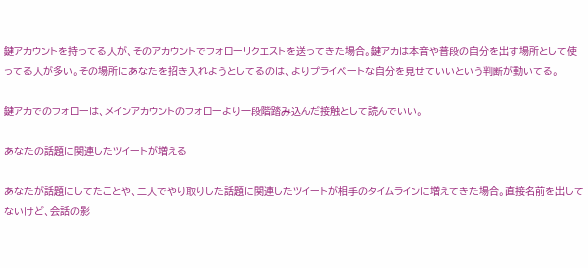鍵アカウントを持ってる人が、そのアカウントでフォローリクエストを送ってきた場合。鍵アカは本音や普段の自分を出す場所として使ってる人が多い。その場所にあなたを招き入れようとしてるのは、よりプライベートな自分を見せていいという判断が動いてる。

鍵アカでのフォローは、メインアカウントのフォローより一段階踏み込んだ接触として読んでいい。

あなたの話題に関連したツイートが増える

あなたが話題にしてたことや、二人でやり取りした話題に関連したツイートが相手のタイムラインに増えてきた場合。直接名前を出してないけど、会話の影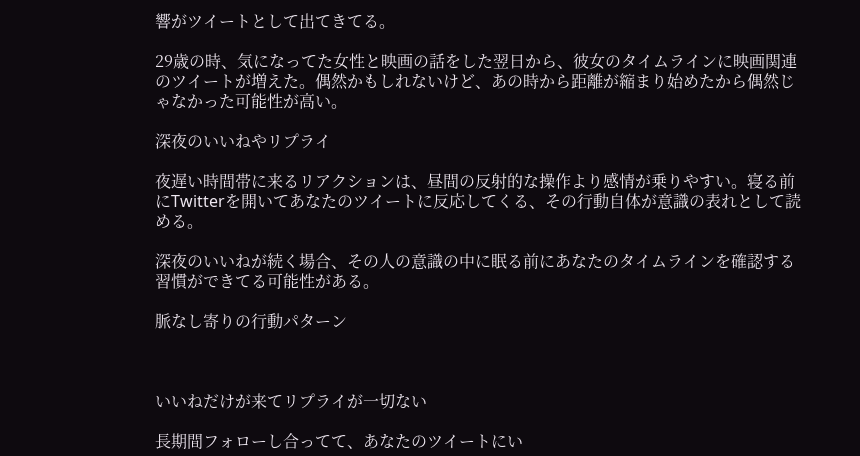響がツイートとして出てきてる。

29歳の時、気になってた女性と映画の話をした翌日から、彼女のタイムラインに映画関連のツイートが増えた。偶然かもしれないけど、あの時から距離が縮まり始めたから偶然じゃなかった可能性が高い。

深夜のいいねやリプライ

夜遅い時間帯に来るリアクションは、昼間の反射的な操作より感情が乗りやすい。寝る前にTwitterを開いてあなたのツイートに反応してくる、その行動自体が意識の表れとして読める。

深夜のいいねが続く場合、その人の意識の中に眠る前にあなたのタイムラインを確認する習慣ができてる可能性がある。

脈なし寄りの行動パターン



いいねだけが来てリプライが一切ない

長期間フォローし合ってて、あなたのツイートにい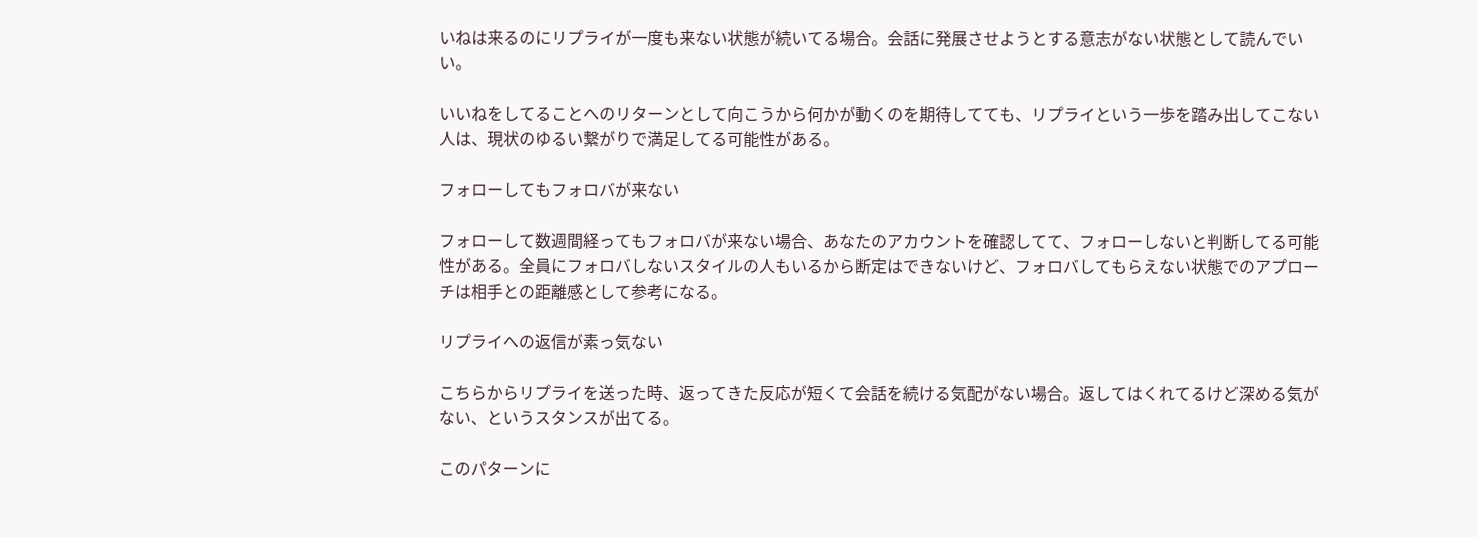いねは来るのにリプライが一度も来ない状態が続いてる場合。会話に発展させようとする意志がない状態として読んでいい。

いいねをしてることへのリターンとして向こうから何かが動くのを期待してても、リプライという一歩を踏み出してこない人は、現状のゆるい繋がりで満足してる可能性がある。

フォローしてもフォロバが来ない

フォローして数週間経ってもフォロバが来ない場合、あなたのアカウントを確認してて、フォローしないと判断してる可能性がある。全員にフォロバしないスタイルの人もいるから断定はできないけど、フォロバしてもらえない状態でのアプローチは相手との距離感として参考になる。

リプライへの返信が素っ気ない

こちらからリプライを送った時、返ってきた反応が短くて会話を続ける気配がない場合。返してはくれてるけど深める気がない、というスタンスが出てる。

このパターンに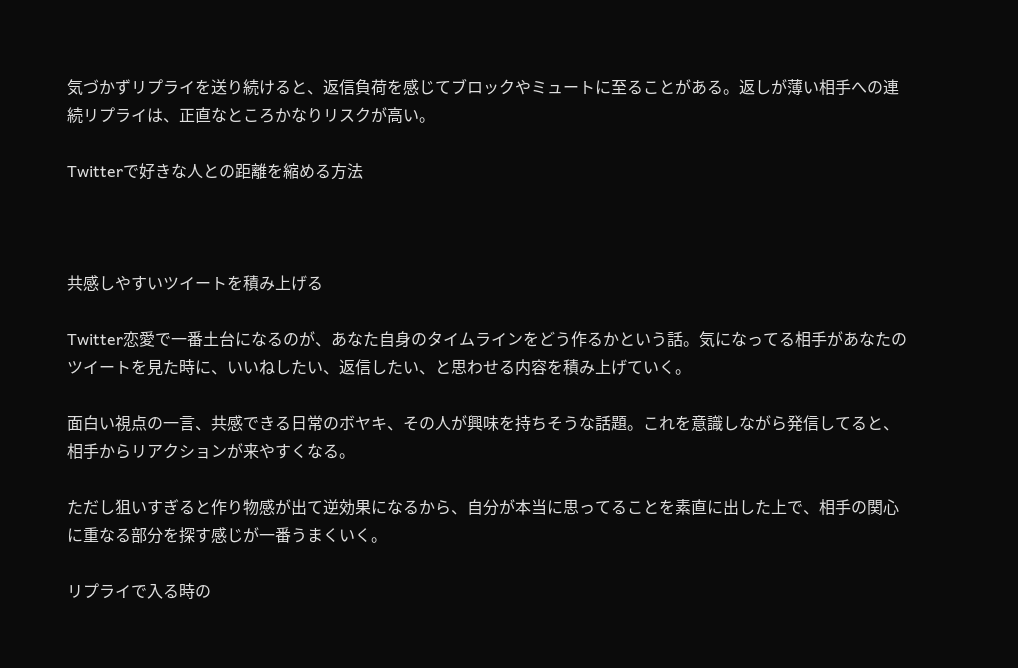気づかずリプライを送り続けると、返信負荷を感じてブロックやミュートに至ることがある。返しが薄い相手への連続リプライは、正直なところかなりリスクが高い。

Twitterで好きな人との距離を縮める方法



共感しやすいツイートを積み上げる

Twitter恋愛で一番土台になるのが、あなた自身のタイムラインをどう作るかという話。気になってる相手があなたのツイートを見た時に、いいねしたい、返信したい、と思わせる内容を積み上げていく。

面白い視点の一言、共感できる日常のボヤキ、その人が興味を持ちそうな話題。これを意識しながら発信してると、相手からリアクションが来やすくなる。

ただし狙いすぎると作り物感が出て逆効果になるから、自分が本当に思ってることを素直に出した上で、相手の関心に重なる部分を探す感じが一番うまくいく。

リプライで入る時の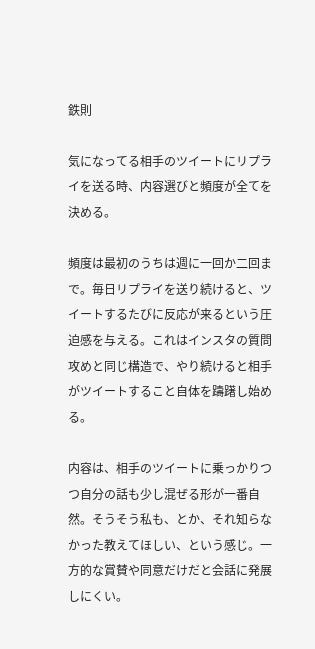鉄則

気になってる相手のツイートにリプライを送る時、内容選びと頻度が全てを決める。

頻度は最初のうちは週に一回か二回まで。毎日リプライを送り続けると、ツイートするたびに反応が来るという圧迫感を与える。これはインスタの質問攻めと同じ構造で、やり続けると相手がツイートすること自体を躊躇し始める。

内容は、相手のツイートに乗っかりつつ自分の話も少し混ぜる形が一番自然。そうそう私も、とか、それ知らなかった教えてほしい、という感じ。一方的な賞賛や同意だけだと会話に発展しにくい。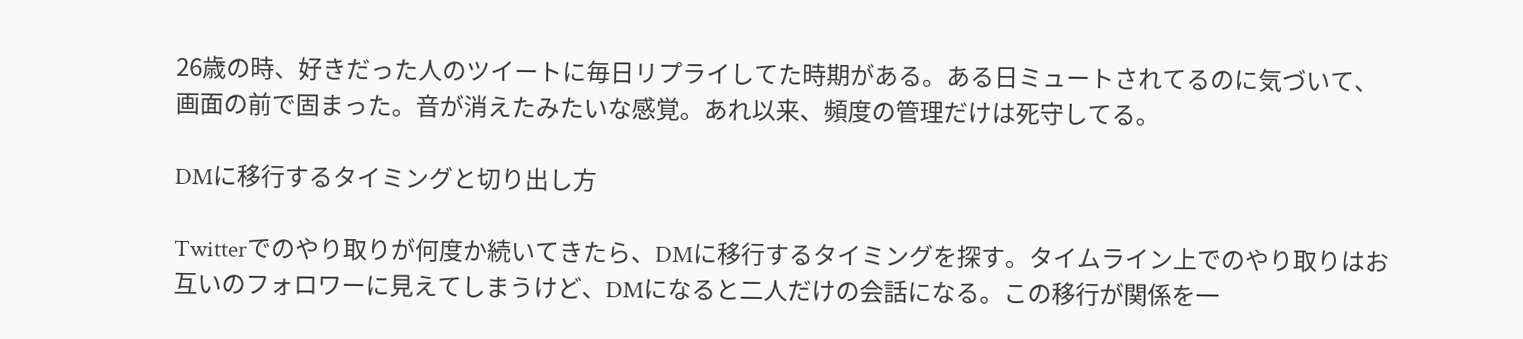26歳の時、好きだった人のツイートに毎日リプライしてた時期がある。ある日ミュートされてるのに気づいて、画面の前で固まった。音が消えたみたいな感覚。あれ以来、頻度の管理だけは死守してる。

DMに移行するタイミングと切り出し方

Twitterでのやり取りが何度か続いてきたら、DMに移行するタイミングを探す。タイムライン上でのやり取りはお互いのフォロワーに見えてしまうけど、DMになると二人だけの会話になる。この移行が関係を一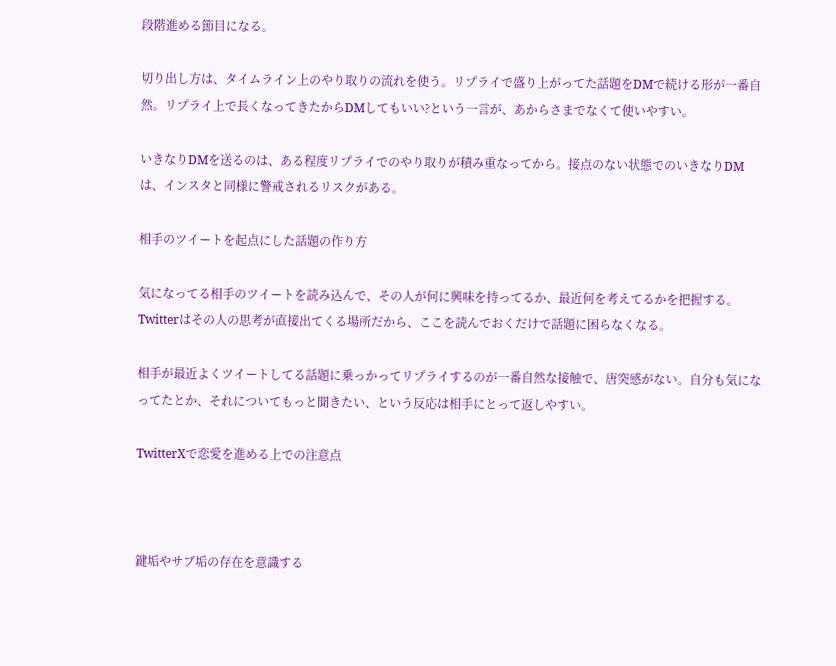段階進める節目になる。

切り出し方は、タイムライン上のやり取りの流れを使う。リプライで盛り上がってた話題をDMで続ける形が一番自然。リプライ上で長くなってきたからDMしてもいい?という一言が、あからさまでなくて使いやすい。

いきなりDMを送るのは、ある程度リプライでのやり取りが積み重なってから。接点のない状態でのいきなりDMは、インスタと同様に警戒されるリスクがある。

相手のツイートを起点にした話題の作り方

気になってる相手のツイートを読み込んで、その人が何に興味を持ってるか、最近何を考えてるかを把握する。Twitterはその人の思考が直接出てくる場所だから、ここを読んでおくだけで話題に困らなくなる。

相手が最近よくツイートしてる話題に乗っかってリプライするのが一番自然な接触で、唐突感がない。自分も気になってたとか、それについてもっと聞きたい、という反応は相手にとって返しやすい。

TwitterXで恋愛を進める上での注意点



鍵垢やサブ垢の存在を意識する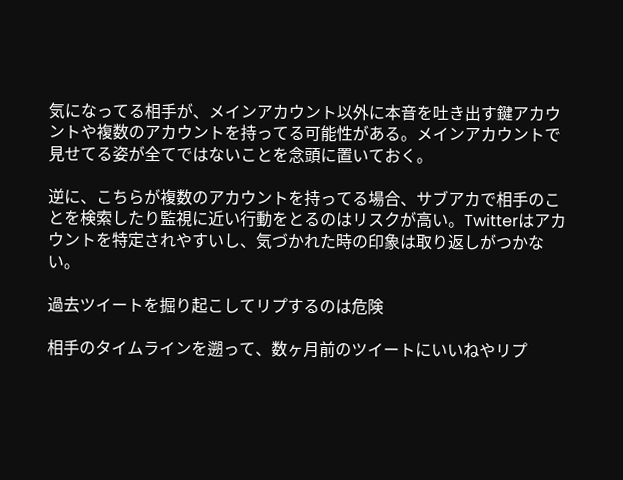気になってる相手が、メインアカウント以外に本音を吐き出す鍵アカウントや複数のアカウントを持ってる可能性がある。メインアカウントで見せてる姿が全てではないことを念頭に置いておく。

逆に、こちらが複数のアカウントを持ってる場合、サブアカで相手のことを検索したり監視に近い行動をとるのはリスクが高い。Twitterはアカウントを特定されやすいし、気づかれた時の印象は取り返しがつかない。

過去ツイートを掘り起こしてリプするのは危険

相手のタイムラインを遡って、数ヶ月前のツイートにいいねやリプ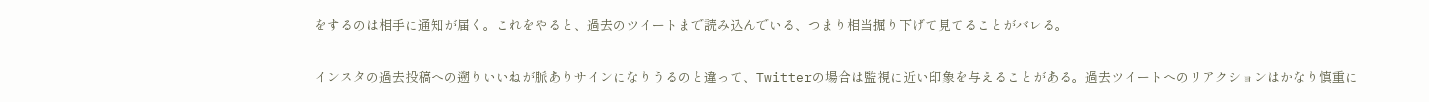をするのは相手に通知が届く。これをやると、過去のツイートまで読み込んでいる、つまり相当掘り下げて見てることがバレる。

インスタの過去投稿への遡りいいねが脈ありサインになりうるのと違って、Twitterの場合は監視に近い印象を与えることがある。過去ツイートへのリアクションはかなり慎重に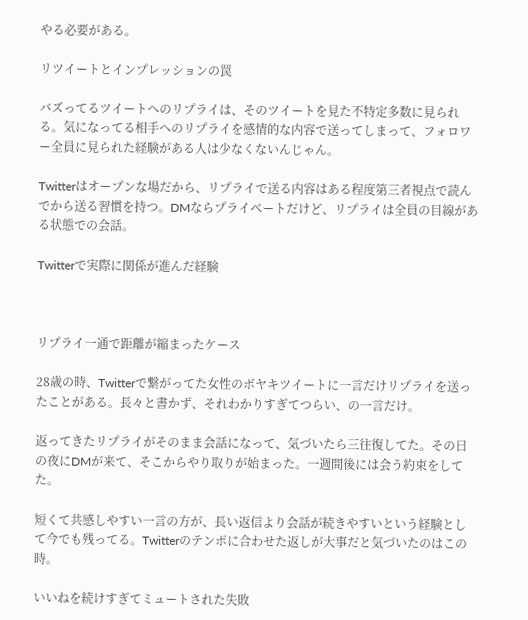やる必要がある。

リツイートとインプレッションの罠

バズってるツイートへのリプライは、そのツイートを見た不特定多数に見られる。気になってる相手へのリプライを感情的な内容で送ってしまって、フォロワー全員に見られた経験がある人は少なくないんじゃん。

Twitterはオープンな場だから、リプライで送る内容はある程度第三者視点で読んでから送る習慣を持つ。DMならプライベートだけど、リプライは全員の目線がある状態での会話。

Twitterで実際に関係が進んだ経験



リプライ一通で距離が縮まったケース

28歳の時、Twitterで繋がってた女性のボヤキツイートに一言だけリプライを送ったことがある。長々と書かず、それわかりすぎてつらい、の一言だけ。

返ってきたリプライがそのまま会話になって、気づいたら三往復してた。その日の夜にDMが来て、そこからやり取りが始まった。一週間後には会う約束をしてた。

短くて共感しやすい一言の方が、長い返信より会話が続きやすいという経験として今でも残ってる。Twitterのテンポに合わせた返しが大事だと気づいたのはこの時。

いいねを続けすぎてミュートされた失敗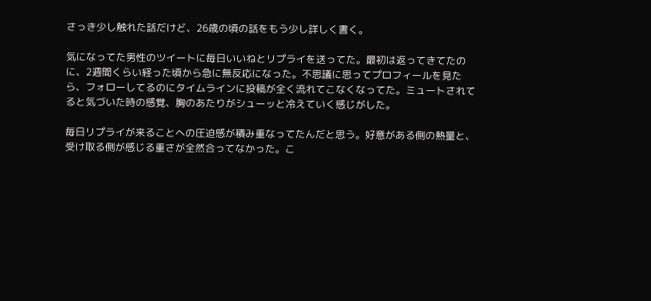さっき少し触れた話だけど、26歳の頃の話をもう少し詳しく書く。

気になってた男性のツイートに毎日いいねとリプライを送ってた。最初は返ってきてたのに、2週間くらい経った頃から急に無反応になった。不思議に思ってプロフィールを見たら、フォローしてるのにタイムラインに投稿が全く流れてこなくなってた。ミュートされてると気づいた時の感覚、胸のあたりがシューッと冷えていく感じがした。

毎日リプライが来ることへの圧迫感が積み重なってたんだと思う。好意がある側の熱量と、受け取る側が感じる重さが全然合ってなかった。こ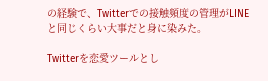の経験で、Twitterでの接触頻度の管理がLINEと同じくらい大事だと身に染みた。

Twitterを恋愛ツールとし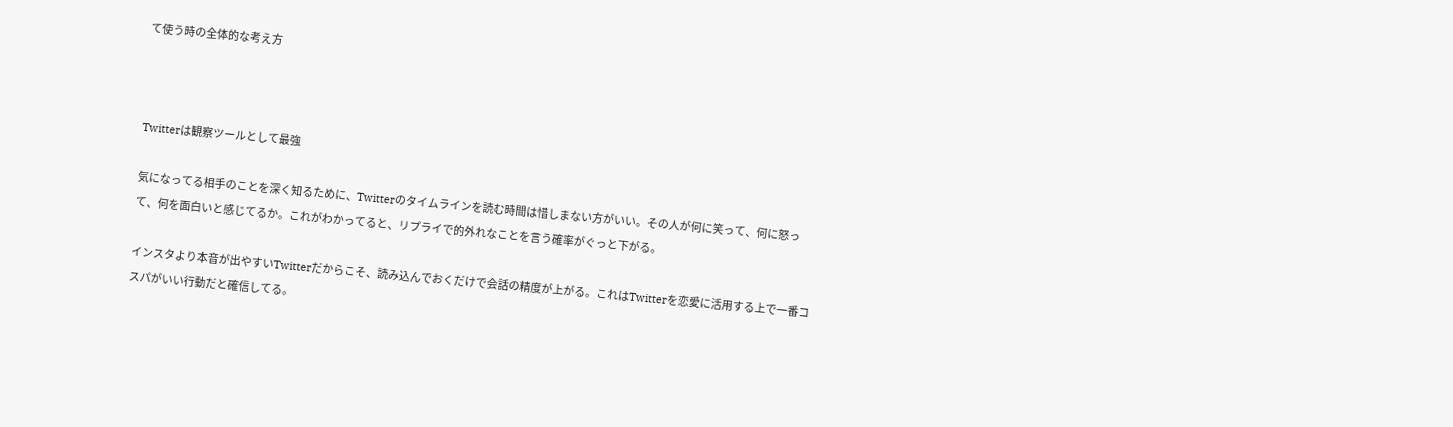て使う時の全体的な考え方



Twitterは観察ツールとして最強

気になってる相手のことを深く知るために、Twitterのタイムラインを読む時間は惜しまない方がいい。その人が何に笑って、何に怒って、何を面白いと感じてるか。これがわかってると、リプライで的外れなことを言う確率がぐっと下がる。

インスタより本音が出やすいTwitterだからこそ、読み込んでおくだけで会話の精度が上がる。これはTwitterを恋愛に活用する上で一番コスパがいい行動だと確信してる。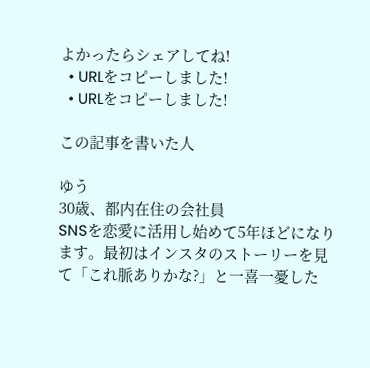よかったらシェアしてね!
  • URLをコピーしました!
  • URLをコピーしました!

この記事を書いた人

ゆう
30歳、都内在住の会社員
SNSを恋愛に活用し始めて5年ほどになります。最初はインスタのストーリーを見て「これ脈ありかな?」と一喜一憂した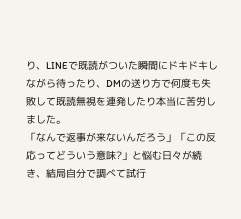り、LINEで既読がついた瞬間にドキドキしながら待ったり、DMの送り方で何度も失敗して既読無視を連発したり本当に苦労しました。
「なんで返事が来ないんだろう」「この反応ってどういう意味?」と悩む日々が続き、結局自分で調べて試行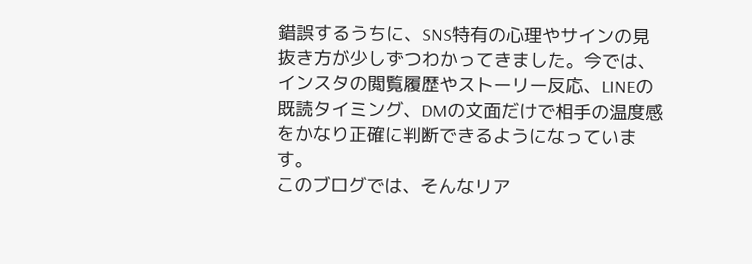錯誤するうちに、SNS特有の心理やサインの見抜き方が少しずつわかってきました。今では、インスタの閲覧履歴やストーリー反応、LINEの既読タイミング、DMの文面だけで相手の温度感をかなり正確に判断できるようになっています。
このブログでは、そんなリア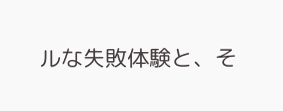ルな失敗体験と、そ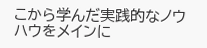こから学んだ実践的なノウハウをメインに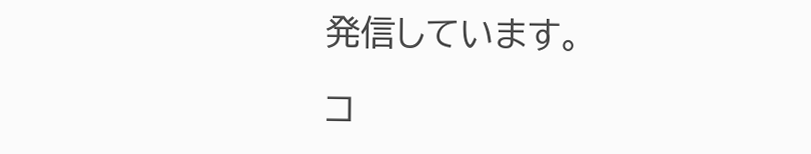発信しています。

コ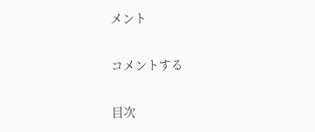メント

コメントする

目次